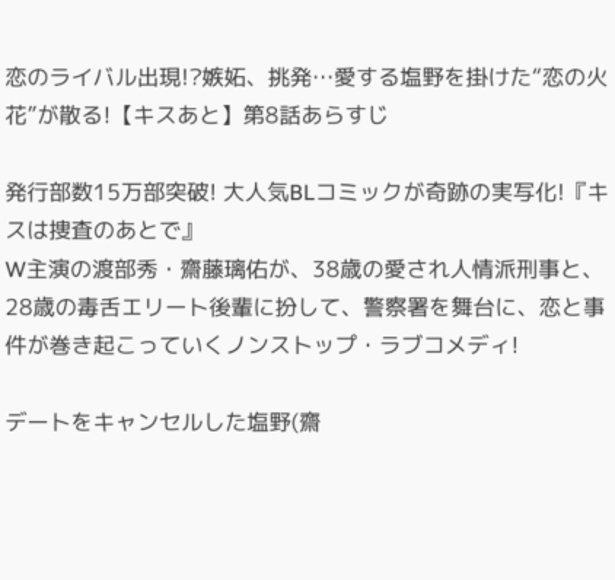恋のライバル出現!?嫉妬、挑発…愛する塩野を掛けた“恋の火花”が散る!【キスあと】第8話あらすじ

発行部数15万部突破! 大人気BLコミックが奇跡の実写化!『キスは捜査のあとで』
W主演の渡部秀・齋藤璃佑が、38歳の愛され人情派刑事と、28歳の毒舌エリート後輩に扮して、警察署を舞台に、恋と事件が巻き起こっていくノンストップ・ラブコメディ!

デートをキャンセルした塩野(齋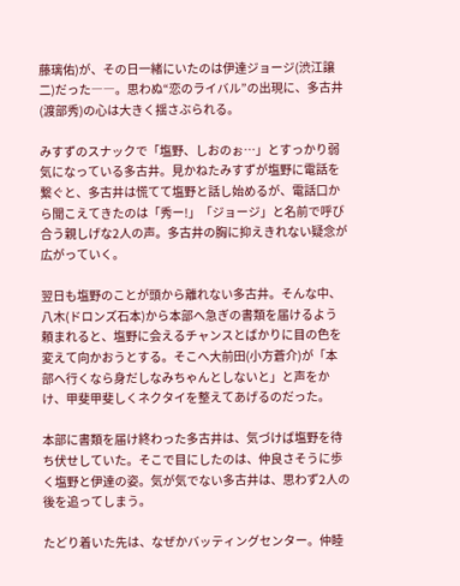藤璃佑)が、その日一緒にいたのは伊達ジョージ(渋江譲二)だった――。思わぬ“恋のライバル”の出現に、多古井(渡部秀)の心は大きく揺さぶられる。

みすずのスナックで「塩野、しおのぉ…」とすっかり弱気になっている多古井。見かねたみすずが塩野に電話を繋ぐと、多古井は慌てて塩野と話し始めるが、電話口から聞こえてきたのは「秀ー!」「ジョージ」と名前で呼び合う親しげな2人の声。多古井の胸に抑えきれない疑念が広がっていく。

翌日も塩野のことが頭から離れない多古井。そんな中、八木(ドロンズ石本)から本部へ急ぎの書類を届けるよう頼まれると、塩野に会えるチャンスとばかりに目の色を変えて向かおうとする。そこへ大前田(小方蒼介)が「本部へ行くなら身だしなみちゃんとしないと」と声をかけ、甲斐甲斐しくネクタイを整えてあげるのだった。

本部に書類を届け終わった多古井は、気づけば塩野を待ち伏せしていた。そこで目にしたのは、仲良さそうに歩く塩野と伊達の姿。気が気でない多古井は、思わず2人の後を追ってしまう。

たどり着いた先は、なぜかバッティングセンター。仲睦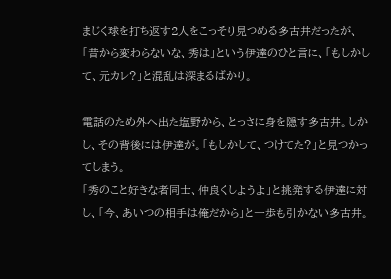まじく球を打ち返す2人をこっそり見つめる多古井だったが、「昔から変わらないな、秀は」という伊達のひと言に、「もしかして、元カレ?」と混乱は深まるばかり。

電話のため外へ出た塩野から、とっさに身を隠す多古井。しかし、その背後には伊達が。「もしかして、つけてた?」と見つかってしまう。
「秀のこと好きな者同士、仲良くしようよ」と挑発する伊達に対し、「今、あいつの相手は俺だから」と一歩も引かない多古井。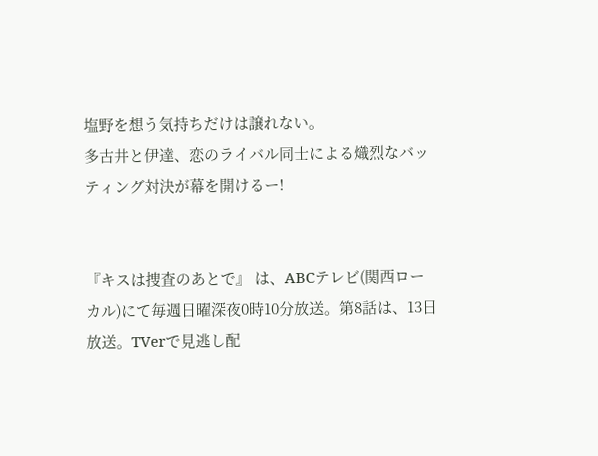塩野を想う気持ちだけは譲れない。
多古井と伊達、恋のライバル同士による熾烈なバッティング対決が幕を開けるー!


『キスは捜査のあとで』 は、ABCテレビ(関西ローカル)にて毎週日曜深夜0時10分放送。第8話は、13日放送。TVerで見逃し配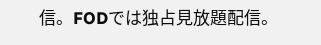信。FODでは独占見放題配信。